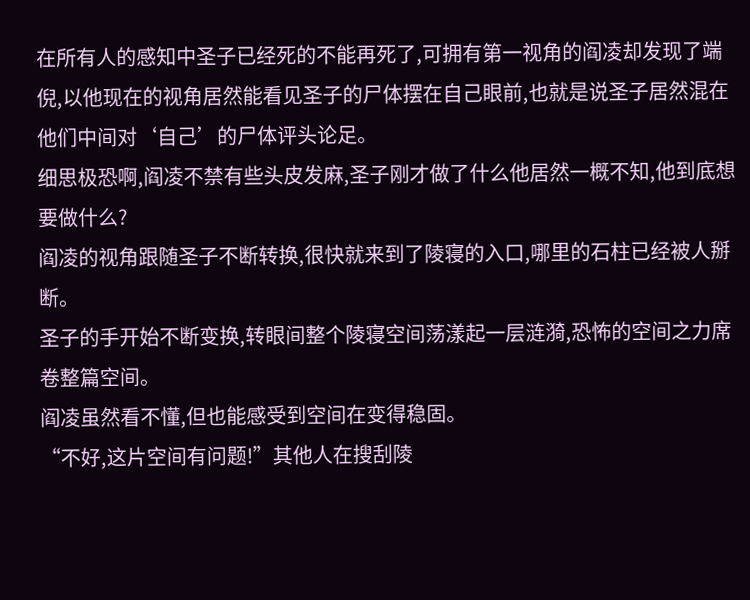在所有人的感知中圣子已经死的不能再死了,可拥有第一视角的阎凌却发现了端倪,以他现在的视角居然能看见圣子的尸体摆在自己眼前,也就是说圣子居然混在他们中间对‘自己’的尸体评头论足。
细思极恐啊,阎凌不禁有些头皮发麻,圣子刚才做了什么他居然一概不知,他到底想要做什么?
阎凌的视角跟随圣子不断转换,很快就来到了陵寝的入口,哪里的石柱已经被人掰断。
圣子的手开始不断变换,转眼间整个陵寝空间荡漾起一层涟漪,恐怖的空间之力席卷整篇空间。
阎凌虽然看不懂,但也能感受到空间在变得稳固。
“不好,这片空间有问题!”其他人在搜刮陵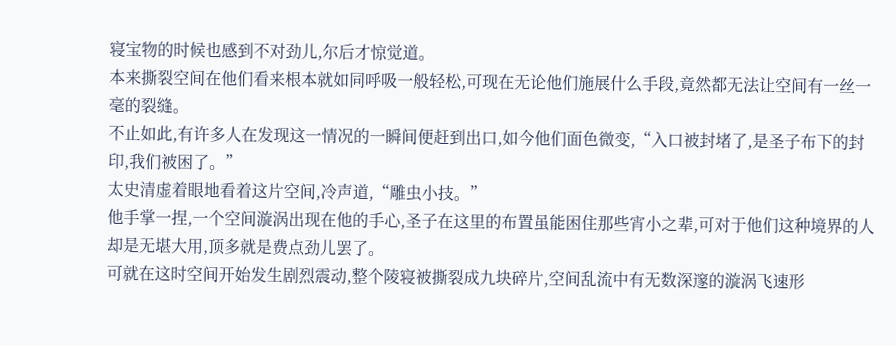寝宝物的时候也感到不对劲儿,尔后才惊觉道。
本来撕裂空间在他们看来根本就如同呼吸一般轻松,可现在无论他们施展什么手段,竟然都无法让空间有一丝一毫的裂缝。
不止如此,有许多人在发现这一情况的一瞬间便赶到出口,如今他们面色微变,“入口被封堵了,是圣子布下的封印,我们被困了。”
太史清虚着眼地看着这片空间,冷声道,“雕虫小技。”
他手掌一捏,一个空间漩涡出现在他的手心,圣子在这里的布置虽能困住那些宵小之辈,可对于他们这种境界的人却是无堪大用,顶多就是费点劲儿罢了。
可就在这时空间开始发生剧烈震动,整个陵寝被撕裂成九块碎片,空间乱流中有无数深邃的漩涡飞速形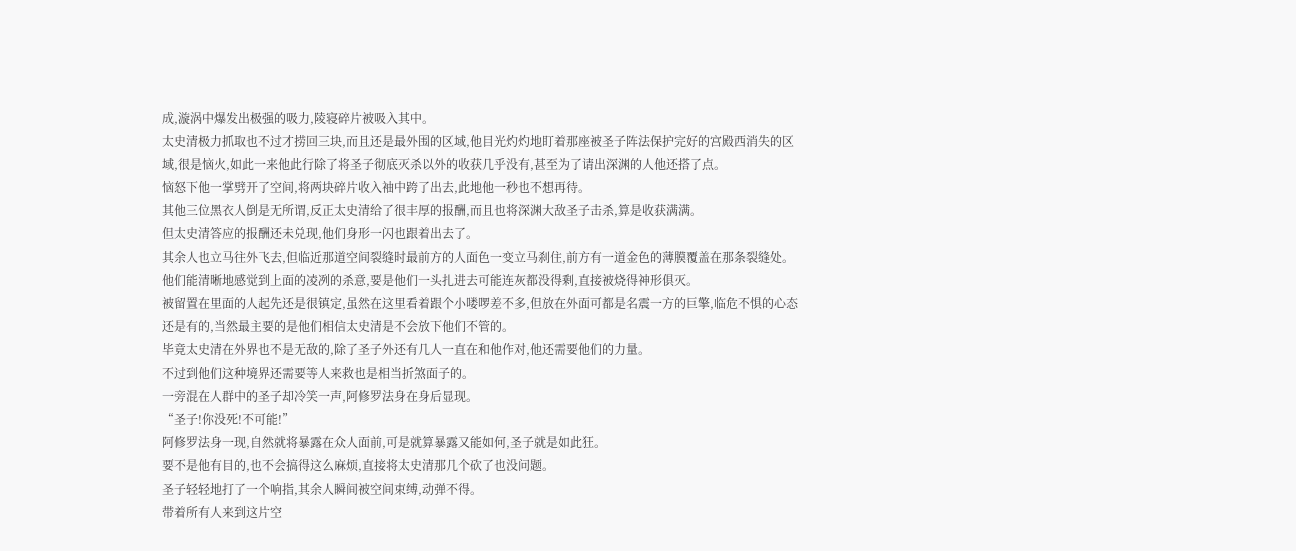成,漩涡中爆发出极强的吸力,陵寝碎片被吸入其中。
太史清极力抓取也不过才捞回三块,而且还是最外围的区域,他目光灼灼地盯着那座被圣子阵法保护完好的宫殿西消失的区域,很是恼火,如此一来他此行除了将圣子彻底灭杀以外的收获几乎没有,甚至为了请出深渊的人他还搭了点。
恼怒下他一掌劈开了空间,将两块碎片收入袖中跨了出去,此地他一秒也不想再待。
其他三位黑衣人倒是无所谓,反正太史清给了很丰厚的报酬,而且也将深渊大敌圣子击杀,算是收获满满。
但太史清答应的报酬还未兑现,他们身形一闪也跟着出去了。
其余人也立马往外飞去,但临近那道空间裂缝时最前方的人面色一变立马刹住,前方有一道金色的薄膜覆盖在那条裂缝处。
他们能清晰地感觉到上面的凌冽的杀意,要是他们一头扎进去可能连灰都没得剩,直接被烧得神形俱灭。
被留置在里面的人起先还是很镇定,虽然在这里看着跟个小喽啰差不多,但放在外面可都是名震一方的巨擎,临危不惧的心态还是有的,当然最主要的是他们相信太史清是不会放下他们不管的。
毕竟太史清在外界也不是无敌的,除了圣子外还有几人一直在和他作对,他还需要他们的力量。
不过到他们这种境界还需要等人来救也是相当折煞面子的。
一旁混在人群中的圣子却冷笑一声,阿修罗法身在身后显现。
“圣子!你没死!不可能!”
阿修罗法身一现,自然就将暴露在众人面前,可是就算暴露又能如何,圣子就是如此狂。
要不是他有目的,也不会搞得这么麻烦,直接将太史清那几个砍了也没问题。
圣子轻轻地打了一个响指,其余人瞬间被空间束缚,动弹不得。
带着所有人来到这片空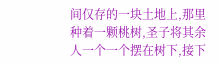间仅存的一块土地上,那里种着一颗桃树,圣子将其余人一个一个摆在树下,接下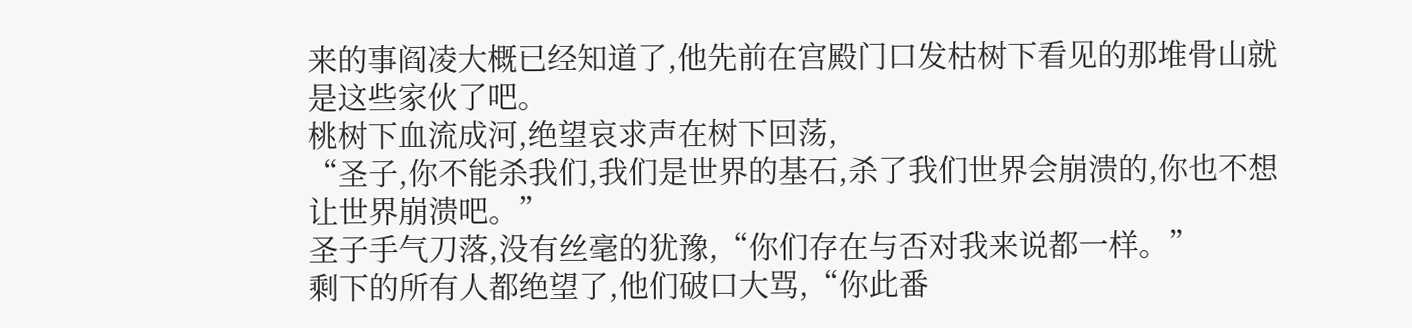来的事阎凌大概已经知道了,他先前在宫殿门口发枯树下看见的那堆骨山就是这些家伙了吧。
桃树下血流成河,绝望哀求声在树下回荡,
“圣子,你不能杀我们,我们是世界的基石,杀了我们世界会崩溃的,你也不想让世界崩溃吧。”
圣子手气刀落,没有丝毫的犹豫,“你们存在与否对我来说都一样。”
剩下的所有人都绝望了,他们破口大骂,“你此番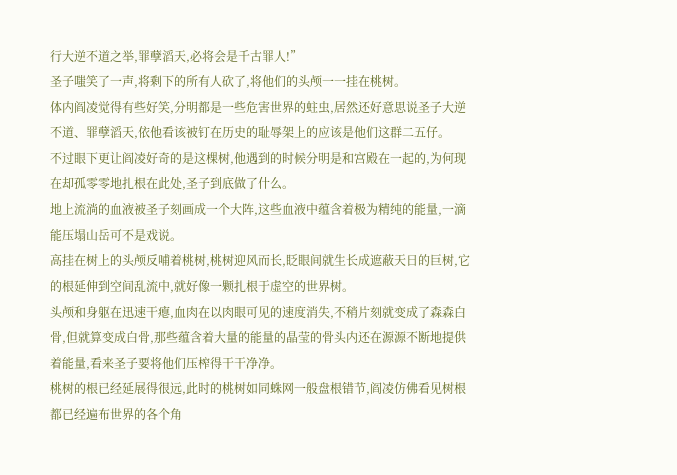行大逆不道之举,罪孽滔天,必将会是千古罪人!”
圣子嗤笑了一声,将剩下的所有人砍了,将他们的头颅一一挂在桃树。
体内阎凌觉得有些好笑,分明都是一些危害世界的蛀虫,居然还好意思说圣子大逆不道、罪孽滔天,依他看该被钉在历史的耻辱架上的应该是他们这群二五仔。
不过眼下更让阎凌好奇的是这棵树,他遇到的时候分明是和宫殿在一起的,为何现在却孤零零地扎根在此处,圣子到底做了什么。
地上流淌的血液被圣子刻画成一个大阵,这些血液中蕴含着极为精纯的能量,一滴能压塌山岳可不是戏说。
高挂在树上的头颅反哺着桃树,桃树迎风而长,眨眼间就生长成遮蔽天日的巨树,它的根延伸到空间乱流中,就好像一颗扎根于虚空的世界树。
头颅和身躯在迅速干瘪,血肉在以肉眼可见的速度消失,不稍片刻就变成了森森白骨,但就算变成白骨,那些蕴含着大量的能量的晶莹的骨头内还在源源不断地提供着能量,看来圣子要将他们压榨得干干净净。
桃树的根已经延展得很远,此时的桃树如同蛛网一般盘根错节,阎凌仿佛看见树根都已经遍布世界的各个角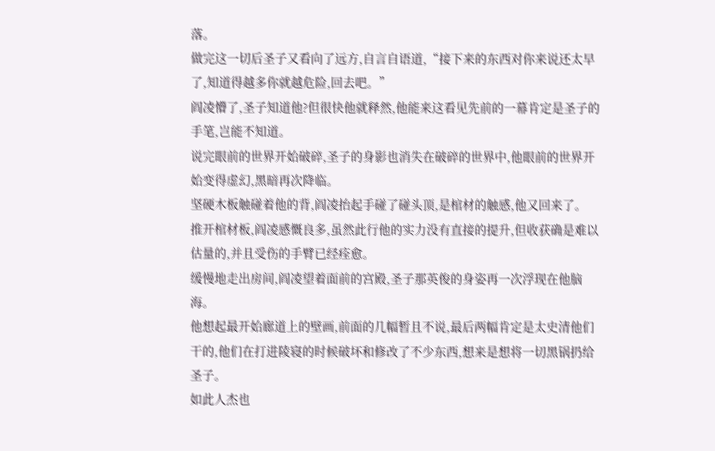落。
做完这一切后圣子又看向了远方,自言自语道,“接下来的东西对你来说还太早了,知道得越多你就越危险,回去吧。”
阎凌懵了,圣子知道他?但很快他就释然,他能来这看见先前的一幕肯定是圣子的手笔,岂能不知道。
说完眼前的世界开始破碎,圣子的身影也消失在破碎的世界中,他眼前的世界开始变得虚幻,黑暗再次降临。
坚硬木板触碰着他的背,阎凌抬起手碰了碰头顶,是棺材的触感,他又回来了。
推开棺材板,阎凌感慨良多,虽然此行他的实力没有直接的提升,但收获确是难以估量的,并且受伤的手臂已经痊愈。
缓慢地走出房间,阎凌望着面前的宫殿,圣子那英俊的身姿再一次浮现在他脑海。
他想起最开始廊道上的壁画,前面的几幅暂且不说,最后两幅肯定是太史清他们干的,他们在打进陵寝的时候破坏和修改了不少东西,想来是想将一切黑锅扔给圣子。
如此人杰也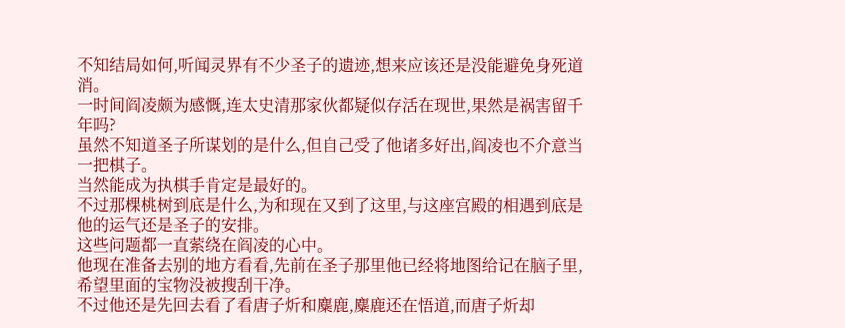不知结局如何,听闻灵界有不少圣子的遗迹,想来应该还是没能避免身死道消。
一时间阎凌颇为感慨,连太史清那家伙都疑似存活在现世,果然是祸害留千年吗?
虽然不知道圣子所谋划的是什么,但自己受了他诸多好出,阎凌也不介意当一把棋子。
当然能成为执棋手肯定是最好的。
不过那棵桃树到底是什么,为和现在又到了这里,与这座宫殿的相遇到底是他的运气还是圣子的安排。
这些问题都一直萦绕在阎凌的心中。
他现在准备去别的地方看看,先前在圣子那里他已经将地图给记在脑子里,希望里面的宝物没被搜刮干净。
不过他还是先回去看了看唐子炘和麋鹿,麋鹿还在悟道,而唐子炘却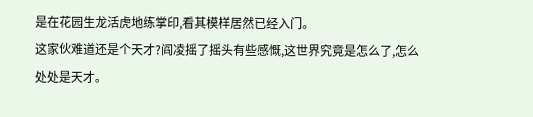是在花园生龙活虎地练掌印,看其模样居然已经入门。
这家伙难道还是个天才?阎凌摇了摇头有些感慨,这世界究竟是怎么了,怎么处处是天才。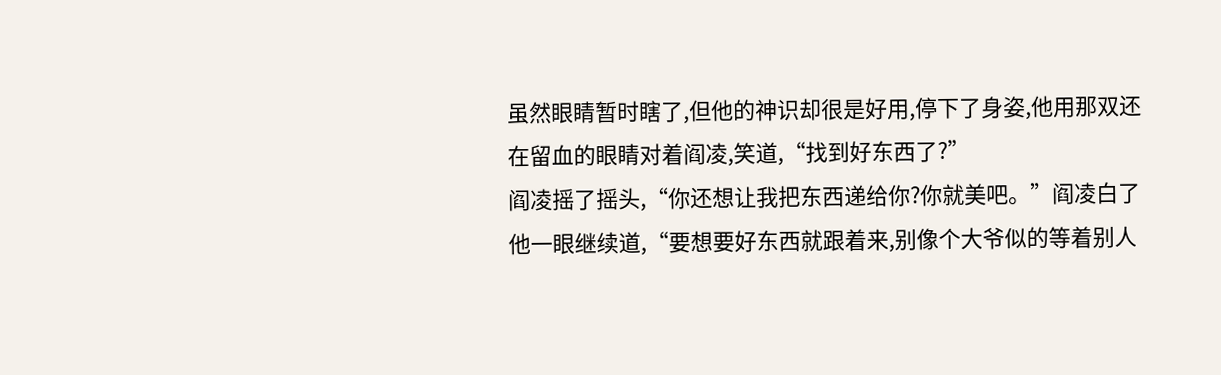虽然眼睛暂时瞎了,但他的神识却很是好用,停下了身姿,他用那双还在留血的眼睛对着阎凌,笑道,“找到好东西了?”
阎凌摇了摇头,“你还想让我把东西递给你?你就美吧。”阎凌白了他一眼继续道,“要想要好东西就跟着来,别像个大爷似的等着别人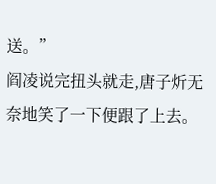送。”
阎凌说完扭头就走,唐子炘无奈地笑了一下便跟了上去。